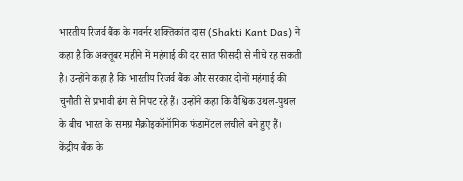भारतीय रिजर्व बैंक के गवर्नर शक्तिकांत दास (Shakti Kant Das) ने कहा है कि अक्तूबर महीने में महंगाई की दर सात फीसदी से नीचे रह सकती है। उन्होंने कहा है कि भारतीय रिजर्व बैंक और सरकार दोनों महंगाई की चुनौती से प्रभावी ढंग से निपट रहे हैं। उन्होंने कहा कि वैश्विक उथल-पुथल के बीच भारत के समग्र मैक्रोइकॉनॉमिक फंडामेंटल लचीले बने हुए हैं। केंद्रीय बैंक के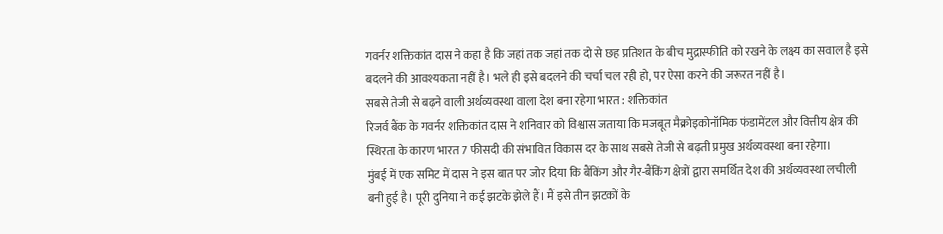गवर्नर शक्तिकांत दास ने कहा है कि जहां तक जहां तक दो से छह प्रतिशत के बीच मुद्रास्फीति को रखने के लक्ष्य का सवाल है इसे बदलने की आवश्यकता नहीं है। भले ही इसे बदलने की चर्चा चल रही हो, पर ऐसा करने की जरूरत नहीं है।
सबसे तेजी से बढ़ने वाली अर्थव्यवस्था वाला देश बना रहेगा भारत : शक्तिकांत
रिजर्व बैंक के गवर्नर शक्तिकांत दास ने शनिवार को विश्वास जताया कि मजबूत मैक्रोइकोनॉमिक फंडामेंटल और वित्तीय क्षेत्र की स्थिरता के कारण भारत 7 फीसदी की संभावित विकास दर के साथ सबसे तेजी से बढ़ती प्रमुख अर्थव्यवस्था बना रहेगा।
मुंबई में एक समिट में दास ने इस बात पर जोर दिया कि बैंकिंग और गैर-बैंकिंग क्षेत्रों द्वारा समर्थित देश की अर्थव्यवस्था लचीली बनी हुई है। पूरी दुनिया ने कई झटके झेले हैं। मैं इसे तीन झटकों के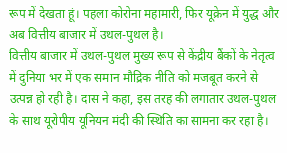रूप में देखता हूं। पहला कोरोना महामारी, फिर यूक्रेन में युद्ध और अब वित्तीय बाजार में उथल-पुथल है।
वित्तीय बाजार में उथल-पुथल मुख्य रूप से केंद्रीय बैंकों के नेतृत्व में दुनिया भर में एक समान मौद्रिक नीति को मजबूत करने से उत्पन्न हो रही है। दास ने कहा, इस तरह की लगातार उथल-पुथल के साथ यूरोपीय यूनियन मंदी की स्थिति का सामना कर रहा है।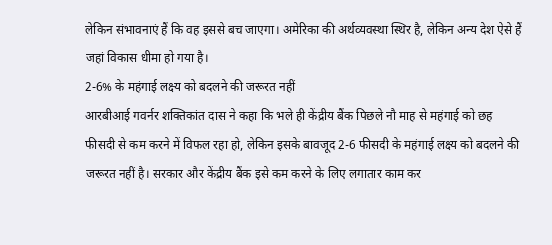लेकिन संभावनाएं हैं कि वह इससे बच जाएगा। अमेरिका की अर्थव्यवस्था स्थिर है, लेकिन अन्य देश ऐसे हैं जहां विकास धीमा हो गया है।
2-6% के महंगाई लक्ष्य को बदलने की जरूरत नहीं
आरबीआई गवर्नर शक्तिकांत दास ने कहा कि भले ही केंद्रीय बैंक पिछले नौ माह से महंगाई को छह फीसदी से कम करने में विफल रहा हो, लेकिन इसके बावजूद 2-6 फीसदी के महंगाई लक्ष्य को बदलने की जरूरत नहीं है। सरकार और केंद्रीय बैंक इसे कम करने के लिए लगातार काम कर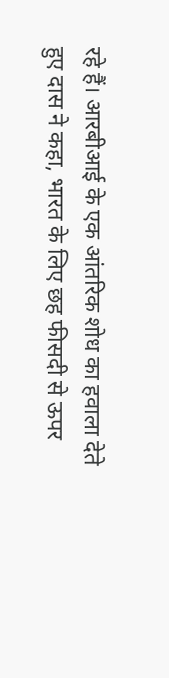रहे हैं। आरबीआई के एक आंतरिक शोध का हवाला देते हुए दास ने कहा, भारत के लिए छह फीसदी से ऊपर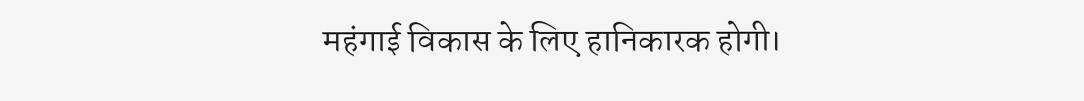महंगाई विकास के लिए हानिकारक होगी।